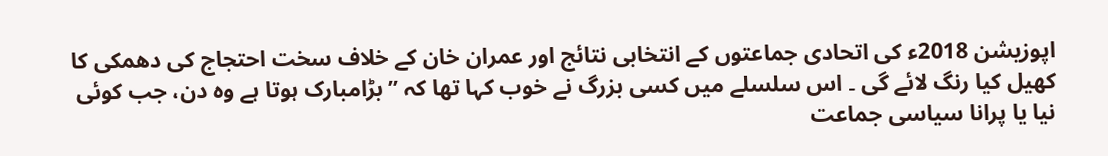اپوزیشن 2018ء کی اتحادی جماعتوں کے انتخابی نتائج اور عمران خان کے خلاف سخت احتجاج کی دھمکی کا کھیل کیا رنگ لائے گی ۔ اس سلسلے میں کسی بزرگ نے خوب کہا تھا کہ ”بڑامبارک ہوتا ہے وہ دن، جب کوئی نیا یا پرانا سیاسی جماعت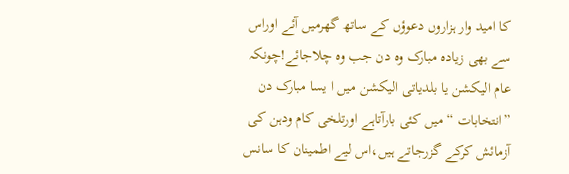کا امید وار ہزاروں دعوؤں کے ساتھ گھرمیں آئے اوراس سے بھی زیادہ مبارک وہ دن جب وہ چلاجائے!چونکہ عام الیکشن یا بلدیاتی الیکشن میں ا یسا مبارک دن ”انتخابات “ میں کئی بارآتاہے اورتلخی کام ودہن کی آزمائش کرکے گزرجاتے ہیں،اس لیے اطمینان کا سانس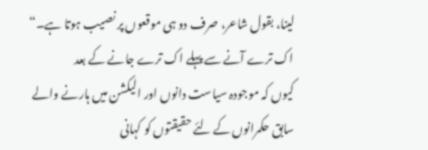لینا، بقول شاعر، صرف دو ہی موقعوں پر نصیب ہوتا ہے۔“
اک ترے آنے سے پہلے اک ترے جانے کے بعد
کیوں کہ موجودہ سیاست دانوں اور الیکشن میں ہارنے والے سابق حکمرانوں کے لئے حقیقتوں کو کہانی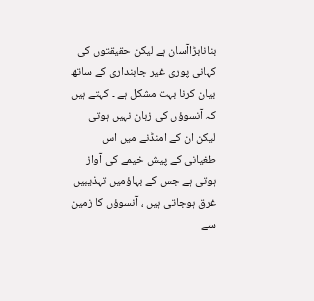بنانابڑاآسان ہے لیکن حقیقتوں کی کہانی پوری غیر جابنداری کے ساتھ بیان کرنا بہت مشکل ہے ۔ کہتے ہیں کہ آنسوؤں کی زبان نہیں ہوتی لیکن ان کے امنڈنے میں اس طغیانی کے پیش خیمے کی آواز ہوتی ہے جس کے بہاؤمیں تہذیبیں غرق ہوجاتی ہیں ، آنسوؤں کا زمین سے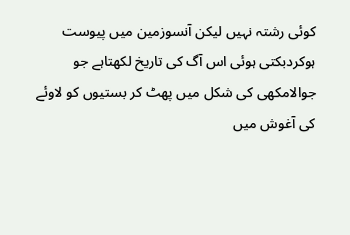کوئی رشتہ نہیں لیکن آنسوزمین میں پیوست ہوکردبکتی ہوئی اس آگ کی تاریخ لکھتاہے جو جوالامکھی کی شکل میں پھٹ کر بستیوں کو لاوئے کی آغوش میں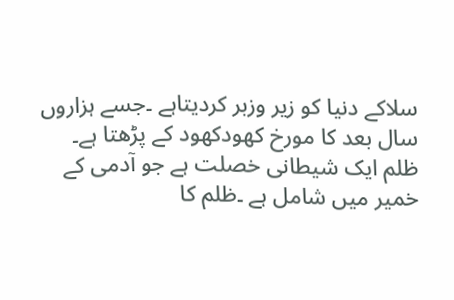سلاکے دنیا کو زیر وزبر کردیتاہے ۔جسے ہزاروں سال بعد کا مورخ کھودکھود کے پڑھتا ہے۔
ظلم ایک شیطانی خصلت ہے جو آدمی کے خمیر میں شامل ہے ۔ظلم کا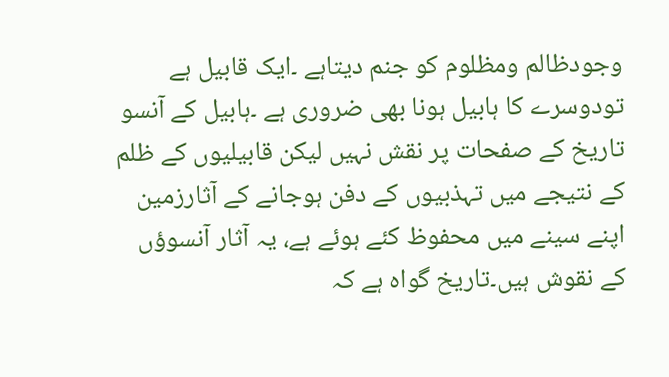وجودظالم ومظلوم کو جنم دیتاہے ۔ایک قابیل ہے تودوسرے کا ہابیل ہونا بھی ضروری ہے ۔ہابیل کے آنسو تاریخ کے صفحات پر نقش نہیں لیکن قابیلیوں کے ظلم کے نتیجے میں تہذبیوں کے دفن ہوجانے کے آثارزمین اپنے سینے میں محفوظ کئے ہوئے ہے، یہ آثار آنسوؤں کے نقوش ہیں۔تاریخ گواہ ہے کہ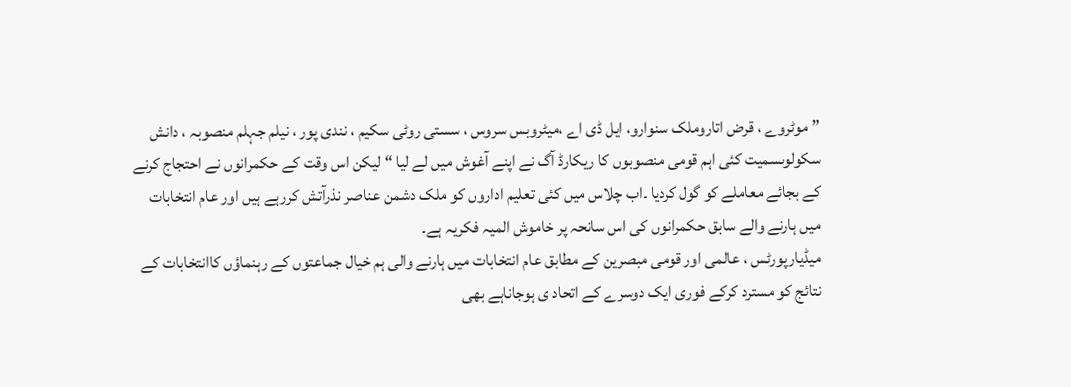” موٹروے ، قرض اتاروملک سنوارو، ایل ڈی اے ،میٹروبس سروس ، سستی روٹی سکیم ، نندی پور ، نیلم جہلم منصوبہ ، دانش سکولوںسمیت کئی اہم قومی منصوبوں کا ریکارڈ آگ نے اپنے آغوش میں لے لیا “ لیکن اس وقت کے حکمرانوں نے احتجاج کرنے کے بجائے معاملے کو گول کردیا ۔اب چلاس میں کئی تعلیم اداروں کو ملک دشمن عناصر نذرآتش کررہے ہیں اور عام انتخابات میں ہارنے والے سابق حکمرانوں کی اس سانحہ پر خاموش المیہ فکریہ ہے۔
میڈیارپورٹس ، عالمی اور قومی مبصرین کے مطابق عام انتخابات میں ہارنے والی ہم خیال جماعتوں کے رہنماؤں کاانتخابات کے نتائج کو مسترد کرکے فوری ایک دوسرے کے اتحاد ی ہوجاناہے بھی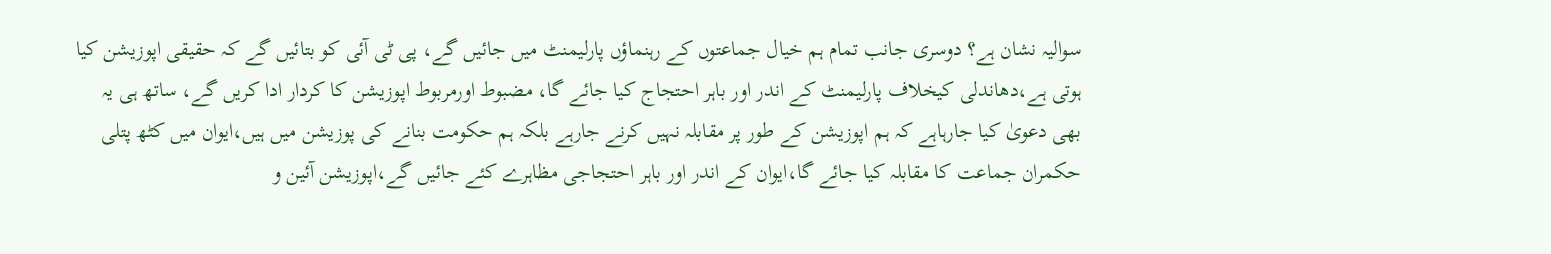سوالیہ نشان ہے؟ دوسری جانب تمام ہم خیال جماعتوں کے رہنماؤں پارلیمنٹ میں جائیں گے، پی ٹی آئی کو بتائیں گے کہ حقیقی اپوزیشن کیا ہوتی ہے،دھاندلی کیخلاف پارلیمنٹ کے اندر اور باہر احتجاج کیا جائے گا، مضبوط اورمربوط اپوزیشن کا کردار ادا کریں گے، ساتھ ہی یہ بھی دعویٰ کیا جارہاہے کہ ہم اپوزیشن کے طور پر مقابلہ نہیں کرنے جارہے بلکہ ہم حکومت بنانے کی پوزیشن میں ہیں،ایوان میں کٹھ پتلی حکمران جماعت کا مقابلہ کیا جائے گا،ایوان کے اندر اور باہر احتجاجی مظاہرے کئے جائیں گے،اپوزیشن آئین و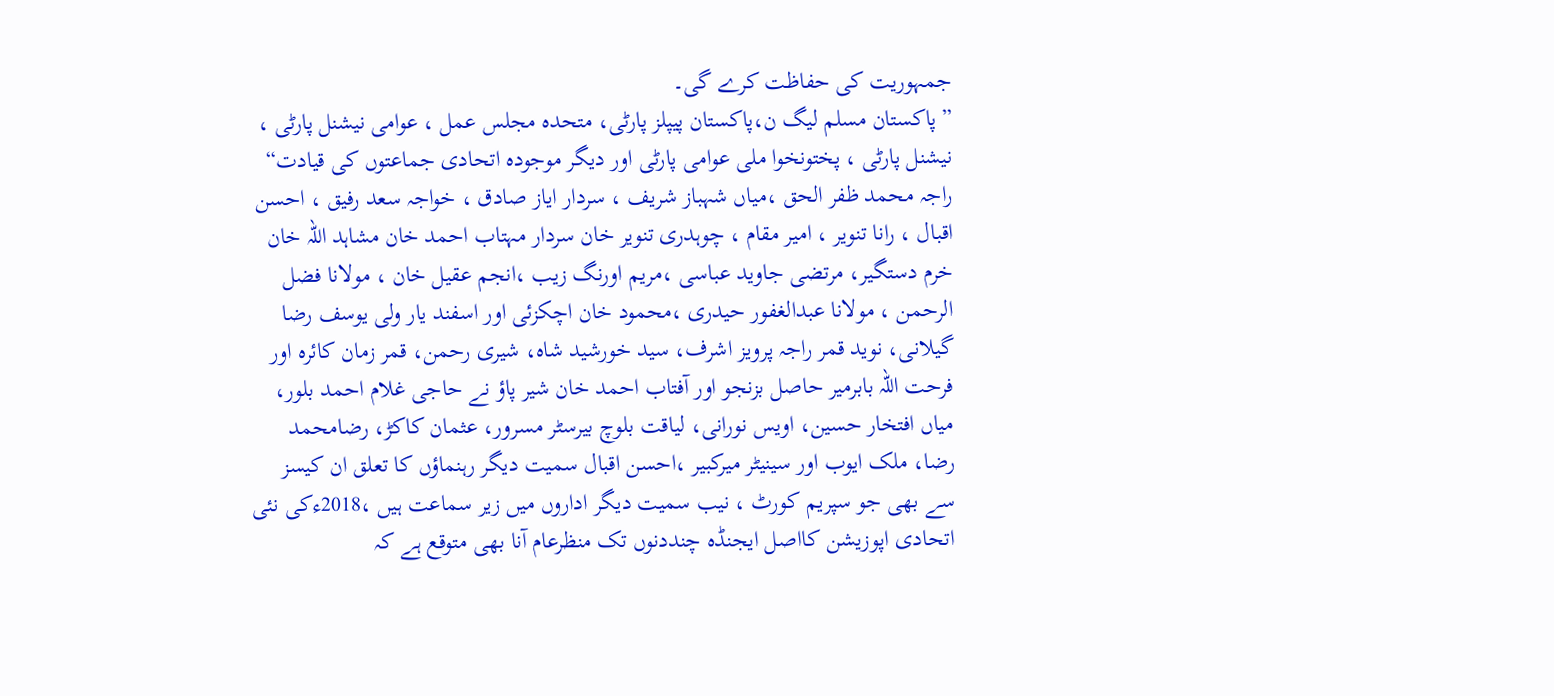جمہوریت کی حفاظت کرے گی۔
”پاکستان مسلم لیگ ن،پاکستان پیپلز پارٹی، متحدہ مجلس عمل ، عوامی نیشنل پارٹی ، نیشنل پارٹی ، پختونخوا ملی عوامی پارٹی اور دیگر موجودہ اتحادی جماعتوں کی قیادت“ راجہ محمد ظفر الحق ،میاں شہباز شریف ، سردار ایاز صادق ، خواجہ سعد رفیق ، احسن اقبال ، رانا تنویر ، امیر مقام ، چوہدری تنویر خان سردار مہتاب احمد خان مشاہد اللہ خان خرم دستگیر، مرتضی جاوید عباسی ،مریم اورنگ زیب ،انجم عقیل خان ، مولانا فضل الرحمن ، مولانا عبدالغفور حیدری ،محمود خان اچکزئی اور اسفند یار ولی یوسف رضا گیلانی، نوید قمر راجہ پرویز اشرف، سید خورشید شاہ، شیری رحمن، قمر زمان کائرہ اور فرحت اللہ بابرمیر حاصل بزنجو اور آفتاب احمد خان شیر پاؤ نے حاجی غلام احمد بلور، میاں افتخار حسین، اویس نورانی، لیاقت بلوچ بیرسٹر مسرور، عثمان کاکڑ، رضامحمد رضا، ملک ایوب اور سینیٹر میرکبیر ،احسن اقبال سمیت دیگر رہنماؤں کا تعلق ان کیسز سے بھی جو سپریم کورٹ ، نیب سمیت دیگر اداروں میں زیر سماعت ہیں ،2018ءکی نئی اتحادی اپوزیشن کااصل ایجنڈہ چنددنوں تک منظرعام آنا بھی متوقع ہے کہ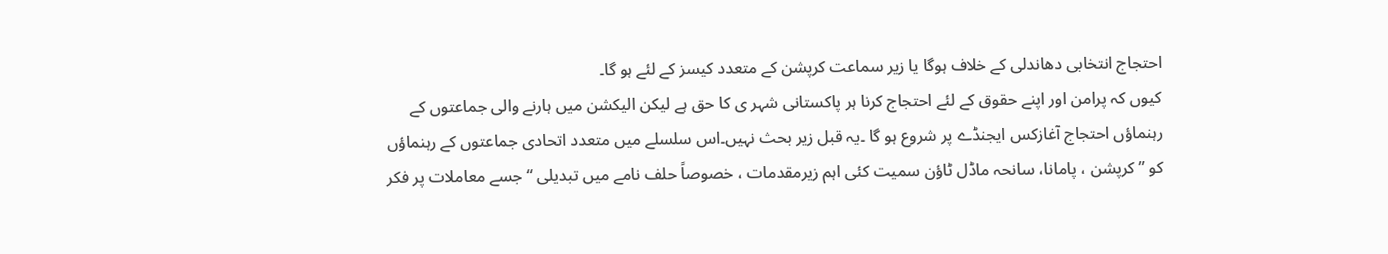احتجاج انتخابی دھاندلی کے خلاف ہوگا یا زیر سماعت کرپشن کے متعدد کیسز کے لئے ہو گا۔
کیوں کہ پرامن اور اپنے حقوق کے لئے احتجاج کرنا ہر پاکستانی شہر ی کا حق ہے لیکن الیکشن میں ہارنے والی جماعتوں کے رہنماؤں احتجاج آغازکس ایجنڈے پر شروع ہو گا ۔یہ قبل زیر بحث نہیں۔اس سلسلے میں متعدد اتحادی جماعتوں کے رہنماؤں کو ” کرپشن ، پامانا، سانحہ ماڈل ٹاؤن سمیت کئی اہم زیرمقدمات ، خصوصاً حلف نامے میں تبدیلی “ جسے معاملات پر فکر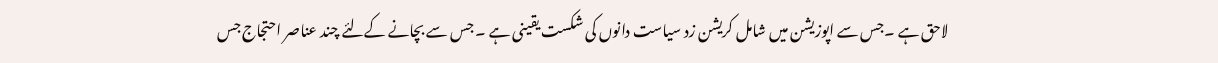لاحق ہے ۔جس سے اپوزیشن میں شامل کریشن زد سیاست دانوں کی شکست یقینی ہے ۔ جس سے بچانے کےلئے چند عناصر احتجاج جس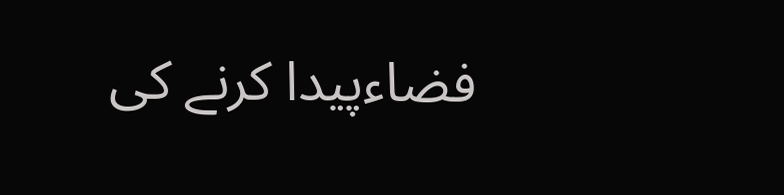فضاءپیدا کرنے کی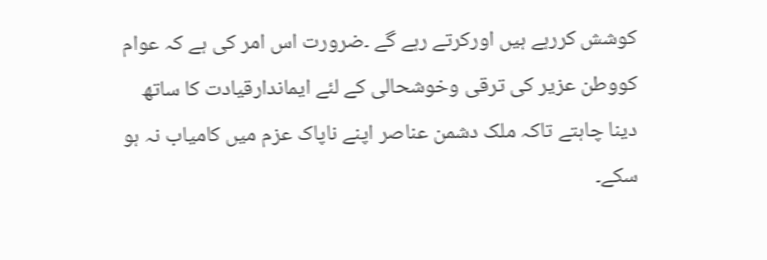کوشش کررہے ہیں اورکرتے رہے گے ۔ضرورت اس امر کی ہے کہ عوام کووطن عزیر کی ترقی وخوشحالی کے لئے ایماندارقیادت کا ساتھ دینا چاہتے تاکہ ملک دشمن عناصر اپنے ناپاک عزم میں کامیاب نہ ہو سکے۔